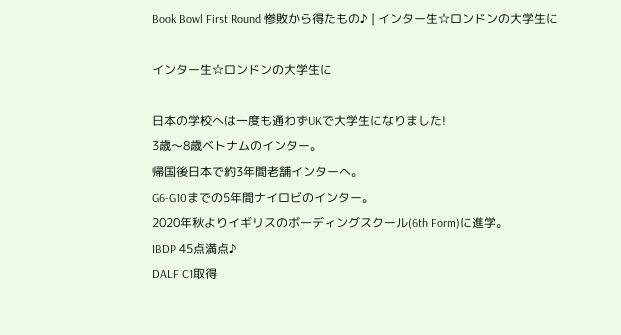Book Bowl First Round 惨敗から得たもの♪ | インター生☆ロンドンの大学生に

インター生☆ロンドンの大学生に

日本の学校へは一度も通わずUKで大学生になりました!
3歳〜8歳ベトナムのインター。
帰国後日本で約3年間老舗インターへ。
G6-G10までの5年間ナイロビのインター。
2020年秋よりイギリスのボーディングスクール(6th Form)に進学。
IBDP 45点満点♪
DALF C1取得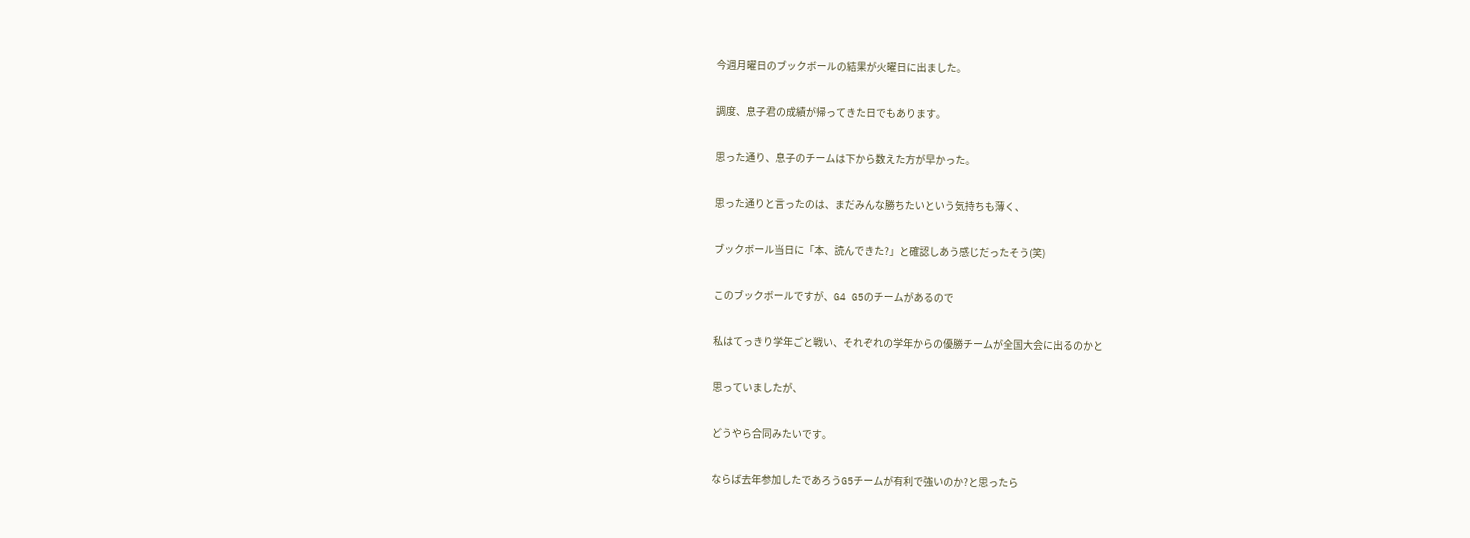今週月曜日のブックボールの結果が火曜日に出ました。

調度、息子君の成績が帰ってきた日でもあります。

思った通り、息子のチームは下から数えた方が早かった。

思った通りと言ったのは、まだみんな勝ちたいという気持ちも薄く、

ブックボール当日に「本、読んできた?」と確認しあう感じだったそう(笑)

このブックボールですが、G4 G5のチームがあるので

私はてっきり学年ごと戦い、それぞれの学年からの優勝チームが全国大会に出るのかと

思っていましたが、

どうやら合同みたいです。

ならば去年参加したであろうG5チームが有利で強いのか?と思ったら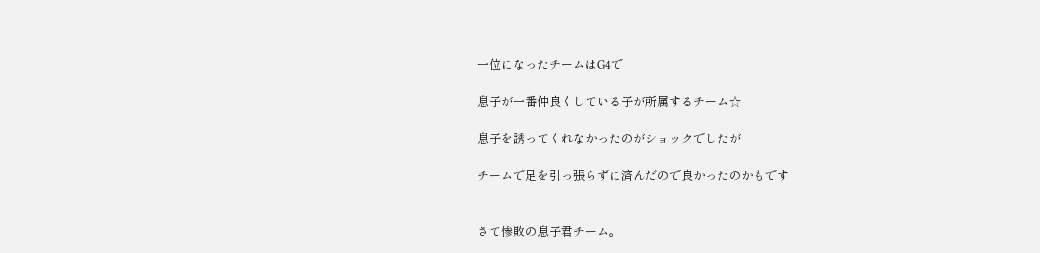一位になったチームはG4で

息子が一番仲良くしている子が所属するチーム☆

息子を誘ってくれなかったのがショックでしたが

チームで足を引っ張らずに済んだので良かったのかもです


さて惨敗の息子君チーム。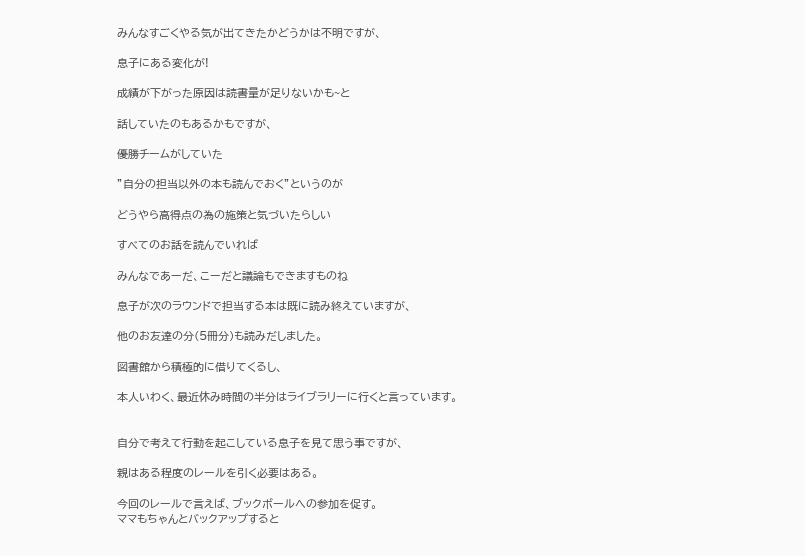みんなすごくやる気が出てきたかどうかは不明ですが、

息子にある変化が!

成績が下がった原因は読書量が足りないかも~と

話していたのもあるかもですが、

優勝チームがしていた

”自分の担当以外の本も読んでおく”というのが

どうやら高得点の為の施策と気づいたらしい

すべてのお話を読んでいれば

みんなであーだ、こーだと議論もできますものね

息子が次のラウンドで担当する本は既に読み終えていますが、

他のお友達の分(5冊分)も読みだしました。

図書館から積極的に借りてくるし、

本人いわく、最近休み時間の半分はライブラリーに行くと言っています。


自分で考えて行動を起こしている息子を見て思う事ですが、

親はある程度のレールを引く必要はある。

今回のレールで言えば、ブックボールへの参加を促す。
ママもちゃんとバックアップすると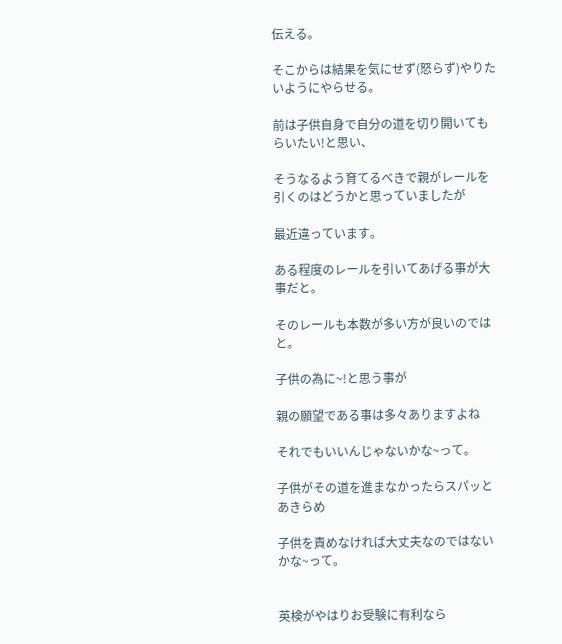伝える。

そこからは結果を気にせず(怒らず)やりたいようにやらせる。

前は子供自身で自分の道を切り開いてもらいたい!と思い、

そうなるよう育てるべきで親がレールを引くのはどうかと思っていましたが

最近違っています。

ある程度のレールを引いてあげる事が大事だと。

そのレールも本数が多い方が良いのではと。

子供の為に~!と思う事が

親の願望である事は多々ありますよね

それでもいいんじゃないかな~って。

子供がその道を進まなかったらスパッとあきらめ

子供を責めなければ大丈夫なのではないかな~って。


英検がやはりお受験に有利なら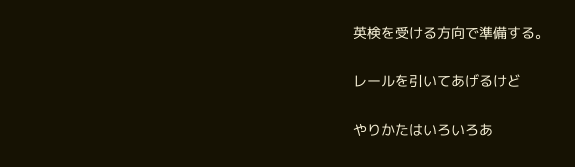英検を受ける方向で準備する。

レールを引いてあげるけど

やりかたはいろいろあ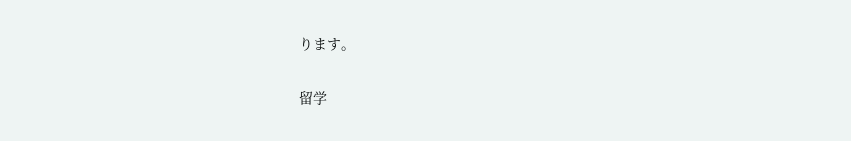ります。

留学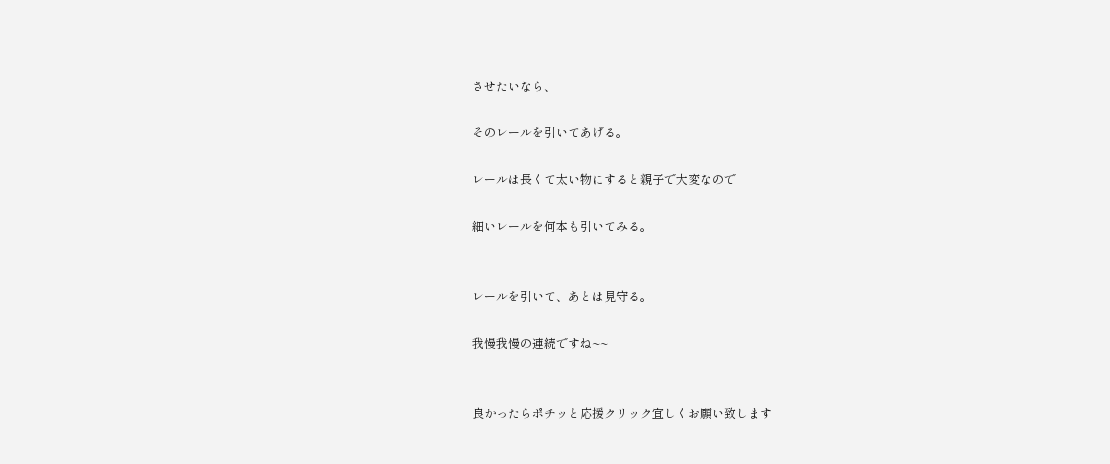させたいなら、

そのレールを引いてあげる。

レールは長くて太い物にすると親子で大変なので

細いレールを何本も引いてみる。


レールを引いて、あとは見守る。

我慢我慢の連続ですね~~


良かったらポチッと応援クリック宜しくお願い致します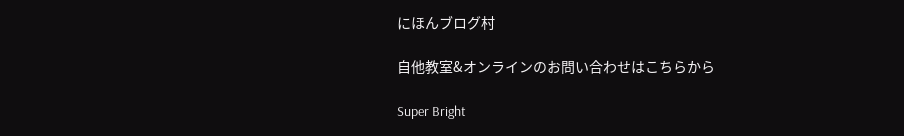にほんブログ村

自他教室&オンラインのお問い合わせはこちらから

Super Bright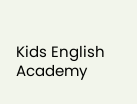Kids English Academy